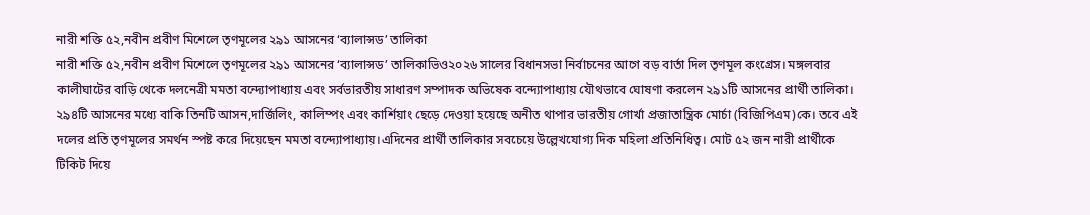নারী শক্তি ৫২,নবীন প্রবীণ মিশেলে তৃণমূলের ২৯১ আসনের ‘ব্যালান্সড’ তালিকা
নারী শক্তি ৫২,নবীন প্রবীণ মিশেলে তৃণমূলের ২৯১ আসনের ‘ব্যালান্সড’ তালিকাভিও২০২৬ সালের বিধানসভা নির্বাচনের আগে বড় বার্তা দিল তৃণমূল কংগ্রেস। মঙ্গলবার কালীঘাটের বাড়ি থেকে দলনেত্রী মমতা বন্দ্যোপাধ্যায় এবং সর্বভারতীয় সাধারণ সম্পাদক অভিষেক বন্দ্যোপাধ্যায় যৌথভাবে ঘোষণা করলেন ২৯১টি আসনের প্রার্থী তালিকা। ২৯৪টি আসনের মধ্যে বাকি তিনটি আসন,দার্জিলিং, কালিম্পং এবং কার্শিয়াং ছেড়ে দেওয়া হয়েছে অনীত থাপার ভারতীয় গোর্খা প্রজাতান্ত্রিক মোর্চা (বিজিপিএম)কে। তবে এই দলের প্রতি তৃণমূলের সমর্থন স্পষ্ট করে দিয়েছেন মমতা বন্দ্যোপাধ্যায়।এদিনের প্রার্থী তালিকার সবচেয়ে উল্লেখযোগ্য দিক মহিলা প্রতিনিধিত্ব। মোট ৫২ জন নারী প্রার্থীকে টিকিট দিয়ে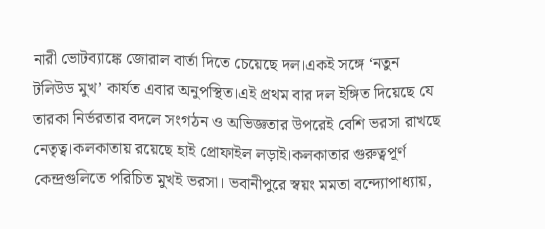নারী ভোটব্যাঙ্কে জোরাল বার্তা দিতে চেয়েছে দল।একই সঙ্গে ‘নতুন টলিউড মুখ’ কার্যত এবার অনুপস্থিত।এই প্রথম বার দল ইঙ্গিত দিয়েছে যে তারকা নির্ভরতার বদলে সংগঠন ও অভিজ্ঞতার উপরেই বেশি ভরসা রাখছে নেতৃত্ব।কলকাতায় রয়েছে হাই প্রোফাইল লড়াই।কলকাতার গুরুত্বপূর্ণ কেন্দ্রগুলিতে পরিচিত মুখই ভরসা। ভবানীপুরে স্বয়ং মমতা বন্দ্যোপাধ্যায়,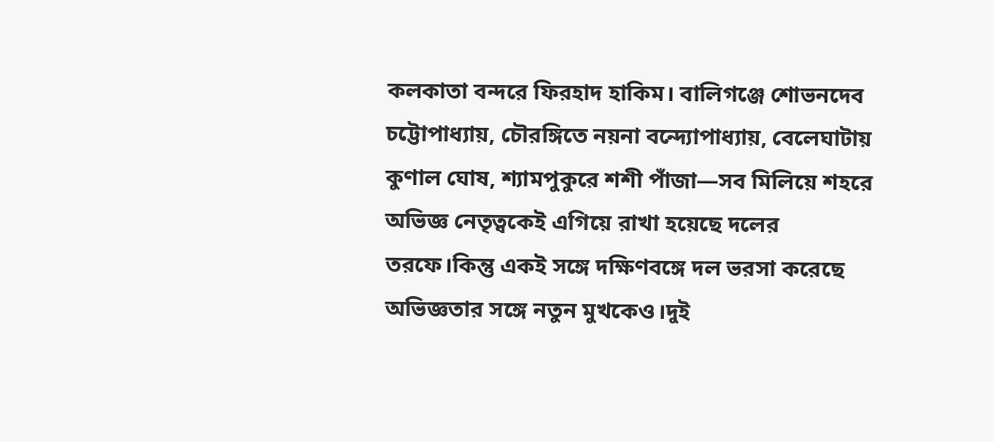কলকাতা বন্দরে ফিরহাদ হাকিম। বালিগঞ্জে শোভনদেব চট্টোপাধ্যায়, চৌরঙ্গিতে নয়না বন্দ্যোপাধ্যায়, বেলেঘাটায় কুণাল ঘোষ, শ্যামপুকুরে শশী পাঁজা—সব মিলিয়ে শহরে অভিজ্ঞ নেতৃত্বকেই এগিয়ে রাখা হয়েছে দলের তরফে।কিন্তু একই সঙ্গে দক্ষিণবঙ্গে দল ভরসা করেছে অভিজ্ঞতার সঙ্গে নতুন মুখকেও।দুই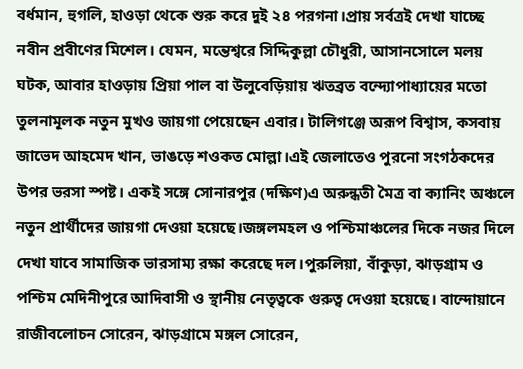বর্ধমান, হুগলি, হাওড়া থেকে শুরু করে দুই ২৪ পরগনা।প্রায় সর্বত্রই দেখা যাচ্ছে নবীন প্রবীণের মিশেল। যেমন, মন্তেশ্বরে সিদ্দিকুল্লা চৌধুরী, আসানসোলে মলয় ঘটক, আবার হাওড়ায় প্রিয়া পাল বা উলুবেড়িয়ায় ঋতব্রত বন্দ্যোপাধ্যায়ের মতো তুলনামূলক নতুন মুখও জায়গা পেয়েছেন এবার। টালিগঞ্জে অরূপ বিশ্বাস, কসবায় জাভেদ আহমেদ খান, ভাঙড়ে শওকত মোল্লা।এই জেলাতেও পুরনো সংগঠকদের উপর ভরসা স্পষ্ট। একই সঙ্গে সোনারপুর (দক্ষিণ)এ অরুন্ধতী মৈত্র বা ক্যানিং অঞ্চলে নতুন প্রার্থীদের জায়গা দেওয়া হয়েছে।জঙ্গলমহল ও পশ্চিমাঞ্চলের দিকে নজর দিলে দেখা যাবে সামাজিক ভারসাম্য রক্ষা করেছে দল।পুরুলিয়া, বাঁকুড়া, ঝাড়গ্রাম ও পশ্চিম মেদিনীপুরে আদিবাসী ও স্থানীয় নেতৃত্বকে গুরুত্ব দেওয়া হয়েছে। বান্দোয়ানে রাজীবলোচন সোরেন, ঝাড়গ্রামে মঙ্গল সোরেন,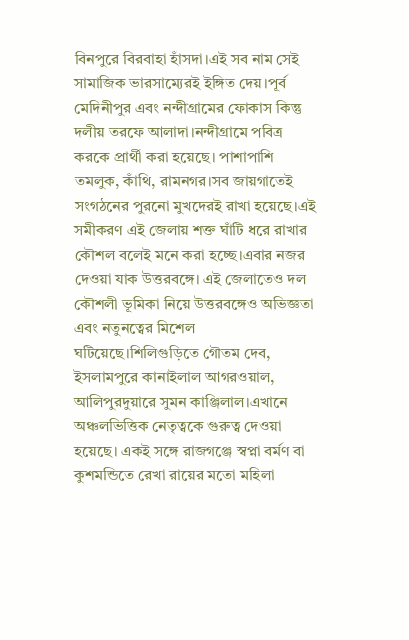বিনপুরে বিরবাহা হাঁসদা।এই সব নাম সেই সামাজিক ভারসাম্যেরই ইঙ্গিত দেয়।পূর্ব মেদিনীপুর এবং নন্দীগ্রামের ফোকাস কিন্তু দলীয় তরফে আলাদা।নন্দীগ্রামে পবিত্র করকে প্রার্থী করা হয়েছে। পাশাপাশি তমলুক, কাঁথি, রামনগর।সব জায়গাতেই সংগঠনের পুরনো মুখদেরই রাখা হয়েছে।এই সমীকরণ এই জেলায় শক্ত ঘাঁটি ধরে রাখার কৌশল বলেই মনে করা হচ্ছে।এবার নজর দেওয়া যাক উত্তরবঙ্গে। এই জেলাতেও দল কৌশলী ভূমিকা নিয়ে উত্তরবঙ্গেও অভিজ্ঞতা এবং নতুনত্বের মিশেল ঘটিয়েছে।শিলিগুড়িতে গৌতম দেব, ইসলামপুরে কানাইলাল আগরওয়াল, আলিপুরদুয়ারে সুমন কাঞ্জিলাল।এখানে অঞ্চলভিত্তিক নেতৃত্বকে গুরুত্ব দেওয়া হয়েছে। একই সঙ্গে রাজগঞ্জে স্বপ্না বর্মণ বা কুশমন্ডিতে রেখা রায়ের মতো মহিলা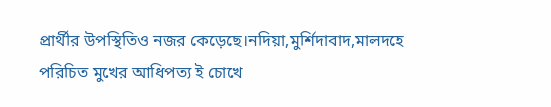প্রার্থীর উপস্থিতিও নজর কেড়েছে।নদিয়া,মুর্শিদাবাদ,মালদহে পরিচিত মুখের আধিপত্য ই চোখে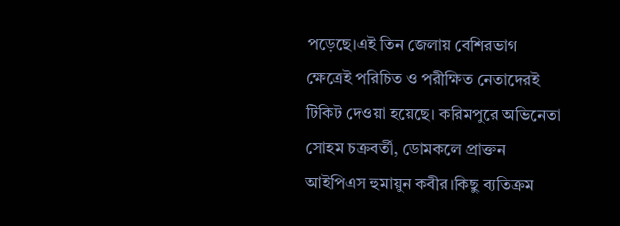পড়েছে।এই তিন জেলায় বেশিরভাগ ক্ষেত্রেই পরিচিত ও পরীক্ষিত নেতাদেরই টিকিট দেওয়া হয়েছে। করিমপুরে অভিনেতা সোহম চক্রবর্তী, ডোমকলে প্রাক্তন আইপিএস হুমায়ুন কবীর।কিছু ব্যতিক্রম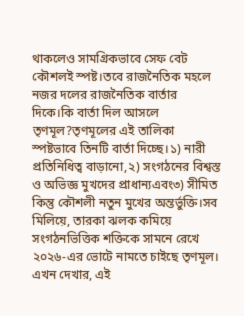থাকলেও সামগ্রিকভাবে সেফ বেট কৌশলই স্পষ্ট।তবে রাজনৈতিক মহলে নজর দলের রাজনৈতিক বার্তার দিকে।কি বার্তা দিল আসলে তৃণমূল?তৃণমূলের এই তালিকা স্পষ্টভাবে তিনটি বার্তা দিচ্ছে।১) নারী প্রতিনিধিত্ব বাড়ানো,২) সংগঠনের বিশ্বস্ত ও অভিজ্ঞ মুখদের প্রাধান্যএবং৩) সীমিত কিন্তু কৌশলী নতুন মুখের অন্তর্ভুক্তি।সব মিলিয়ে, তারকা ঝলক কমিয়ে সংগঠনভিত্তিক শক্তিকে সামনে রেখে ২০২৬-এর ভোটে নামতে চাইছে তৃণমূল। এখন দেখার, এই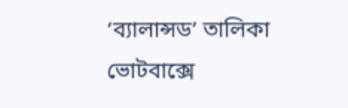‘ব্যালান্সড’ তালিকা ভোটবাক্সে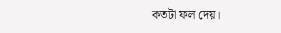কতটা ফল দেয়।